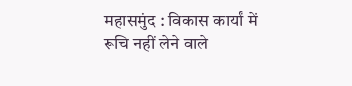महासमुंद : विकास कार्यां में रूचि नहीं लेने वाले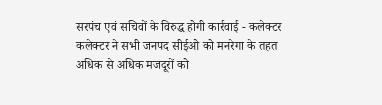सरपंच एवं सचिवों के विरुद्ध होगी कार्रवाई - कलेक्टर
कलेक्टर ने सभी जनपद सीईओ को मनरेगा के तहत अधिक से अधिक मजदूरों को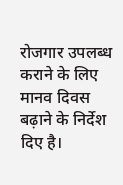रोजगार उपलब्ध कराने के लिए मानव दिवस बढ़ाने के निर्देश दिए है।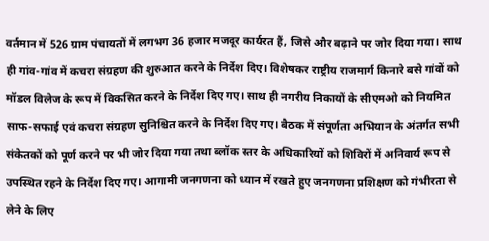वर्तमान में 526 ग्राम पंचायतों में लगभग 36 हजार मजदूर कार्यरत हैं, जिसे और बढ़ाने पर जोर दिया गया। साथ ही गांव-गांव में कचरा संग्रहण की शुरुआत करने के निर्देश दिए। विशेषकर राष्ट्रीय राजमार्ग किनारे बसे गांवों को मॉडल विलेज के रूप में विकसित करने के निर्देश दिए गए। साथ ही नगरीय निकायों के सीएमओ को नियमित साफ-सफाई एवं कचरा संग्रहण सुनिश्चित करने के निर्देश दिए गए। बैठक में संपूर्णता अभियान के अंतर्गत सभी संकेतकों को पूर्ण करने पर भी जोर दिया गया तथा ब्लॉक स्तर के अधिकारियों को शिविरों में अनिवार्य रूप से उपस्थित रहने के निर्देश दिए गए। आगामी जनगणना को ध्यान में रखते हुए जनगणना प्रशिक्षण को गंभीरता से लेने के लिए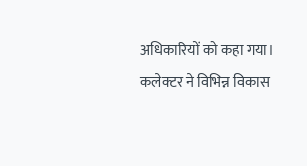अधिकारियों को कहा गया। कलेक्टर ने विभिन्न विकास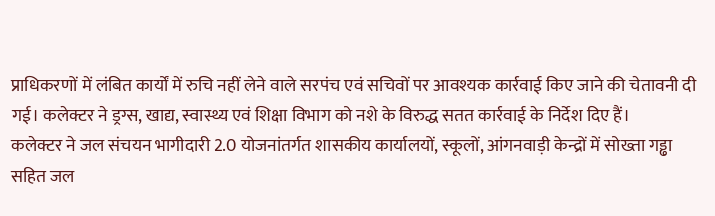प्राधिकरणों में लंबित कार्यों में रुचि नहीं लेने वाले सरपंच एवं सचिवों पर आवश्यक कार्रवाई किए जाने की चेतावनी दी गई। कलेक्टर ने ड्रग्स, खाद्य, स्वास्थ्य एवं शिक्षा विभाग को नशे के विरुद्ध सतत कार्रवाई के निर्देश दिए हैं।
कलेक्टर ने जल संचयन भागीदारी 2.0 योजनांतर्गत शासकीय कार्यालयों, स्कूलों, आंगनवाड़ी केन्द्रों में सोख्ता गड्ढा सहित जल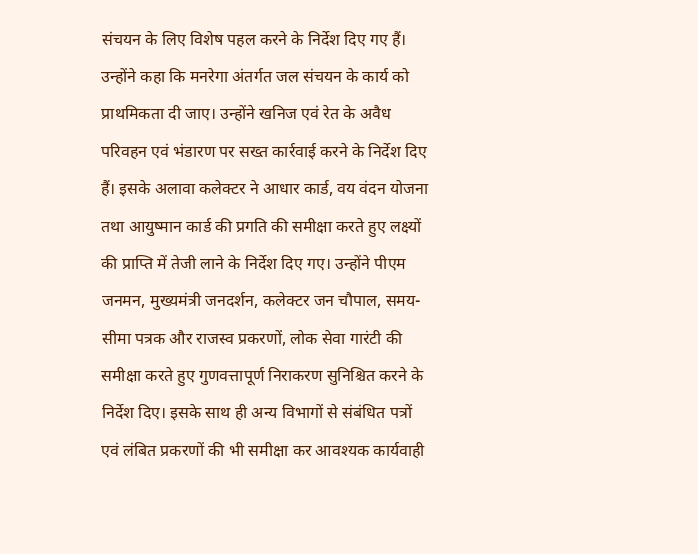संचयन के लिए विशेष पहल करने के निर्देश दिए गए हैं। उन्होंने कहा कि मनरेगा अंतर्गत जल संचयन के कार्य को प्राथमिकता दी जाए। उन्होंने खनिज एवं रेत के अवैध परिवहन एवं भंडारण पर सख्त कार्रवाई करने के निर्देश दिए हैं। इसके अलावा कलेक्टर ने आधार कार्ड, वय वंदन योजना तथा आयुष्मान कार्ड की प्रगति की समीक्षा करते हुए लक्ष्यों की प्राप्ति में तेजी लाने के निर्देश दिए गए। उन्होंने पीएम जनमन, मुख्यमंत्री जनदर्शन, कलेक्टर जन चौपाल, समय-सीमा पत्रक और राजस्व प्रकरणों, लोक सेवा गारंटी की समीक्षा करते हुए गुणवत्तापूर्ण निराकरण सुनिश्चित करने के निर्देश दिए। इसके साथ ही अन्य विभागों से संबंधित पत्रों एवं लंबित प्रकरणों की भी समीक्षा कर आवश्यक कार्यवाही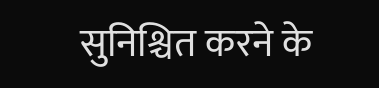सुनिश्चित करने के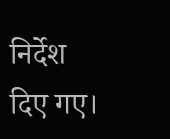निर्देश दिए गए।